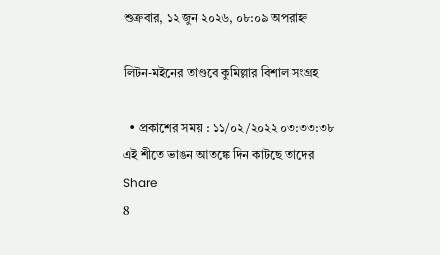শুক্রবার, ১২ জুন ২০২৬, ০৮:০৯ অপরাহ্ন

লিটন-মইনের তাণ্ডবে কুমিল্লার বিশাল সংগ্রহ

  • প্রকাশের সময় : ১১/০২/২০২২ ০৩:৩৩:৩৮
এই শীতে ভাঙন আতঙ্কে দিন কাটছে তাদের
Share
8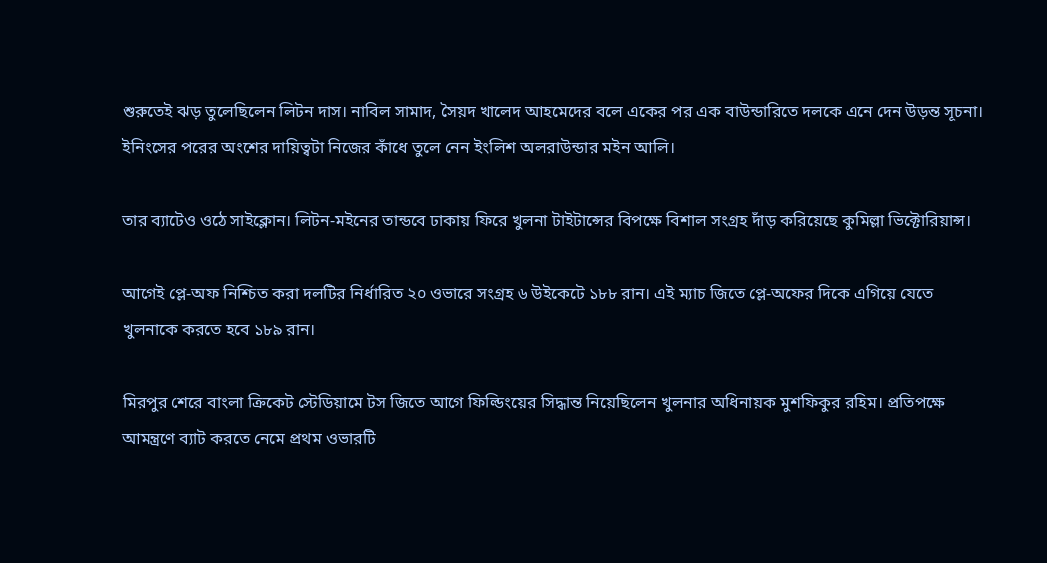শুরুতেই ঝড় তুলেছিলেন লিটন দাস। নাবিল সামাদ, সৈয়দ খালেদ আহমেদের বলে একের পর এক বাউন্ডারিতে দলকে এনে দেন উড়ন্ত সূচনা। ইনিংসের পরের অংশের দায়িত্বটা নিজের কাঁধে তুলে নেন ইংলিশ অলরাউন্ডার মইন আলি।

তার ব্যাটেও ওঠে সাইক্লোন। লিটন-মইনের তান্ডবে ঢাকায় ফিরে খুলনা টাইটান্সের বিপক্ষে বিশাল সংগ্রহ দাঁড় করিয়েছে কুমিল্লা ভিক্টোরিয়ান্স।

আগেই প্লে-অফ নিশ্চিত করা দলটির নির্ধারিত ২০ ওভারে সংগ্রহ ৬ উইকেটে ১৮৮ রান। এই ম্যাচ জিতে প্লে-অফের দিকে এগিয়ে যেতে খুলনাকে করতে হবে ১৮৯ রান।

মিরপুর শেরে বাংলা ক্রিকেট স্টেডিয়ামে টস জিতে আগে ফিল্ডিংয়ের সিদ্ধান্ত নিয়েছিলেন খুলনার অধিনায়ক মুশফিকুর রহিম। প্রতিপক্ষে আমন্ত্রণে ব্যাট করতে নেমে প্রথম ওভারটি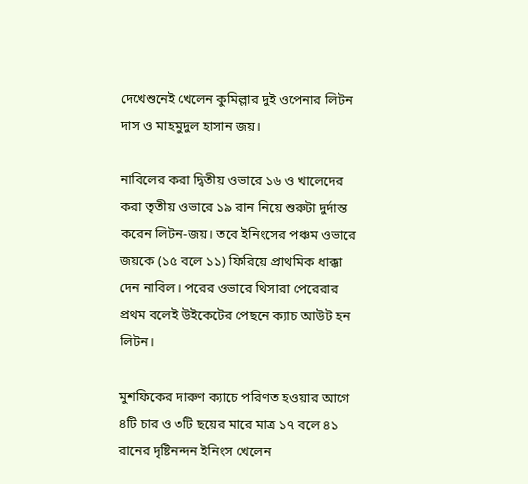দেখেশুনেই খেলেন কুমিল্লার দুই ওপেনার লিটন দাস ও মাহমুদুল হাসান জয়।

নাবিলের করা দ্বিতীয় ওভারে ১৬ ও খালেদের করা তৃতীয় ওভারে ১৯ রান নিয়ে শুরুটা দুর্দান্ত করেন লিটন-জয়। তবে ইনিংসের পঞ্চম ওভারে জয়কে (১৫ বলে ১১) ফিরিয়ে প্রাথমিক ধাক্কা দেন নাবিল। পরের ওভারে থিসারা পেরেরার প্রথম বলেই উইকেটের পেছনে ক্যাচ আউট হন লিটন।

মুশফিকের দারুণ ক্যাচে পরিণত হওয়ার আগে ৪টি চার ও ৩টি ছয়ের মারে মাত্র ১৭ বলে ৪১ রানের দৃষ্টিনন্দন ইনিংস খেলেন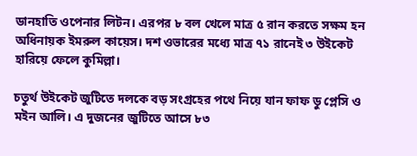ডানহাতি ওপেনার লিটন। এরপর ৮ বল খেলে মাত্র ৫ রান করতে সক্ষম হন অধিনায়ক ইমরুল কায়েস। দশ ওভারের মধ্যে মাত্র ৭১ রানেই ৩ উইকেট হারিয়ে ফেলে কুমিল্লা।

চতুর্থ উইকেট জুটিতে দলকে বড় সংগ্রহের পথে নিয়ে যান ফাফ ডু প্লেসি ও মইন আলি। এ দুজনের জুটিতে আসে ৮৩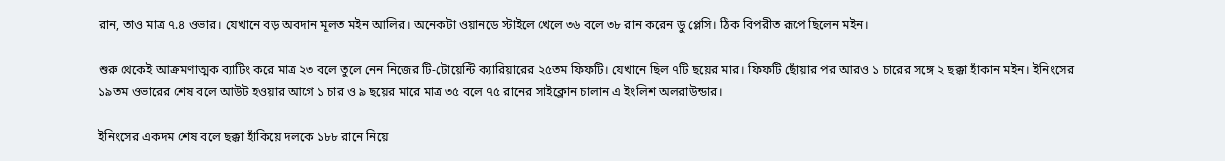রান, তাও মাত্র ৭.৪ ওভার। যেখানে বড় অবদান মূলত মইন আলির। অনেকটা ওয়ানডে স্টাইলে খেলে ৩৬ বলে ৩৮ রান করেন ডু প্লেসি। ঠিক বিপরীত রূপে ছিলেন মইন।

শুরু থেকেই আক্রমণাত্মক ব্যাটিং করে মাত্র ২৩ বলে তুলে নেন নিজের টি-টোয়েন্টি ক্যারিয়ারের ২৫তম ফিফটি। যেখানে ছিল ৭টি ছয়ের মার। ফিফটি ছোঁয়ার পর আরও ১ চারের সঙ্গে ২ ছক্কা হাঁকান মইন। ইনিংসের ১৯তম ওভারের শেষ বলে আউট হওয়ার আগে ১ চার ও ৯ ছয়ের মারে মাত্র ৩৫ বলে ৭৫ রানের সাইক্লোন চালান এ ইংলিশ অলরাউন্ডার।

ইনিংসের একদম শেষ বলে ছক্কা হাঁকিয়ে দলকে ১৮৮ রানে নিয়ে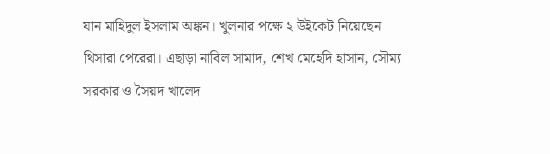যান মাহিদুল ইসলাম অঙ্কন। খুলনার পক্ষে ২ উইকেট নিয়েছেন থিসারা পেরেরা। এছাড়া নাবিল সামাদ, শেখ মেহেদি হাসান, সৌম্য সরকার ও সৈয়দ খালেদ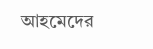আহমেদের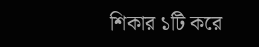শিকার ১টি করে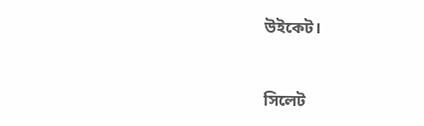উইকেট।


সিলেট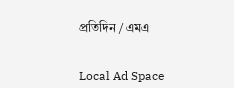প্রতিদিন / এমএ


Local Ad Space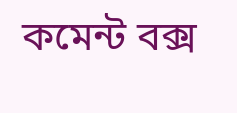কমেন্ট বক্স